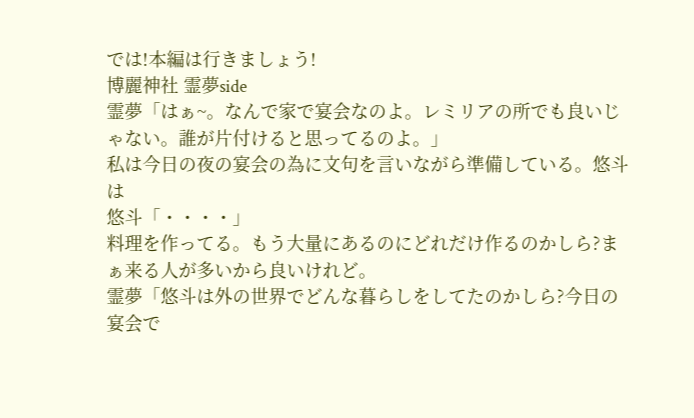では!本編は行きましょう!
博麗神社 霊夢side
霊夢「はぁ~。なんで家で宴会なのよ。レミリアの所でも良いじゃない。誰が片付けると思ってるのよ。」
私は今日の夜の宴会の為に文句を言いながら準備している。悠斗は
悠斗「・・・・」
料理を作ってる。もう大量にあるのにどれだけ作るのかしら?まぁ来る人が多いから良いけれど。
霊夢「悠斗は外の世界でどんな暮らしをしてたのかしら?今日の宴会で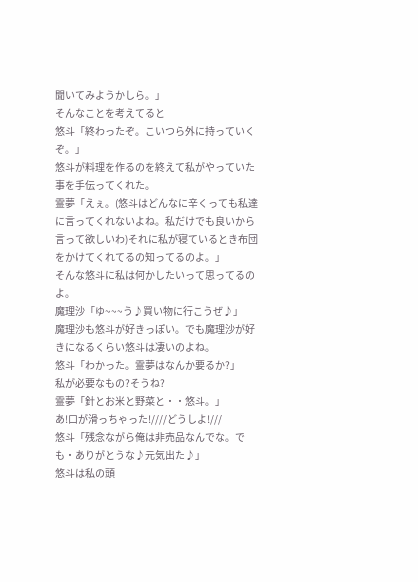聞いてみようかしら。」
そんなことを考えてると
悠斗「終わったぞ。こいつら外に持っていくぞ。」
悠斗が料理を作るのを終えて私がやっていた事を手伝ってくれた。
霊夢「えぇ。(悠斗はどんなに辛くっても私達に言ってくれないよね。私だけでも良いから言って欲しいわ)それに私が寝ているとき布団をかけてくれてるの知ってるのよ。」
そんな悠斗に私は何かしたいって思ってるのよ。
魔理沙「ゆ~~~う♪買い物に行こうぜ♪」
魔理沙も悠斗が好きっぽい。でも魔理沙が好きになるくらい悠斗は凄いのよね。
悠斗「わかった。霊夢はなんか要るか?」
私が必要なもの?そうね?
霊夢「針とお米と野菜と・・悠斗。」
あ!口が滑っちゃった!////どうしよ!///
悠斗「残念ながら俺は非売品なんでな。でも・ありがとうな♪元気出た♪」
悠斗は私の頭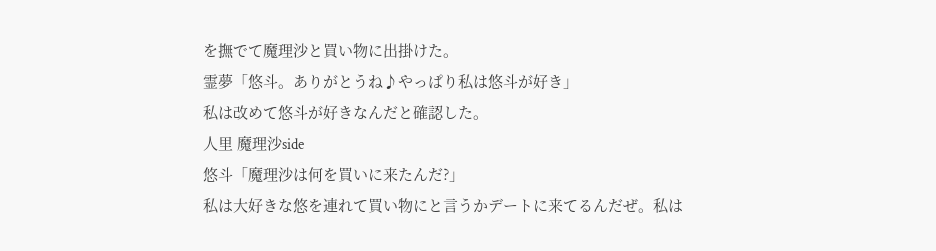を撫でて魔理沙と買い物に出掛けた。
霊夢「悠斗。ありがとうね♪やっぱり私は悠斗が好き」
私は改めて悠斗が好きなんだと確認した。
人里 魔理沙side
悠斗「魔理沙は何を買いに来たんだ?」
私は大好きな悠を連れて買い物にと言うかデートに来てるんだぜ。私は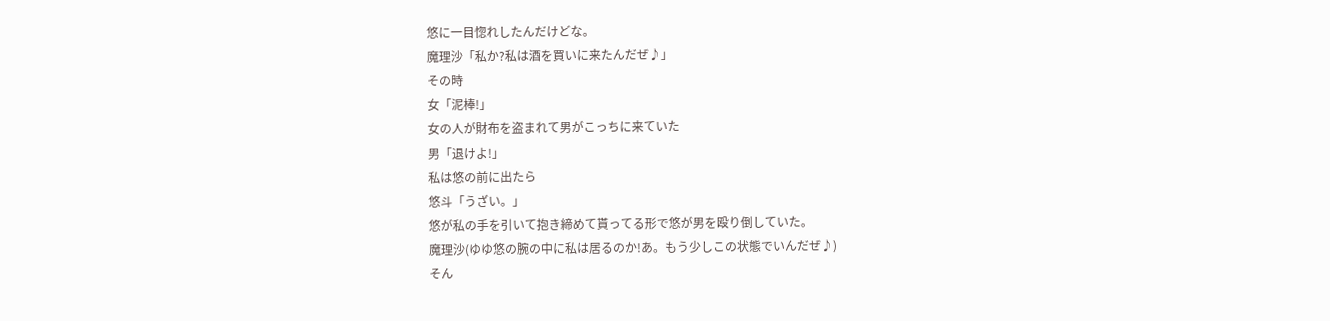悠に一目惚れしたんだけどな。
魔理沙「私か?私は酒を買いに来たんだぜ♪」
その時
女「泥棒!」
女の人が財布を盗まれて男がこっちに来ていた
男「退けよ!」
私は悠の前に出たら
悠斗「うざい。」
悠が私の手を引いて抱き締めて貰ってる形で悠が男を殴り倒していた。
魔理沙(ゆゆ悠の腕の中に私は居るのか!あ。もう少しこの状態でいんだぜ♪)
そん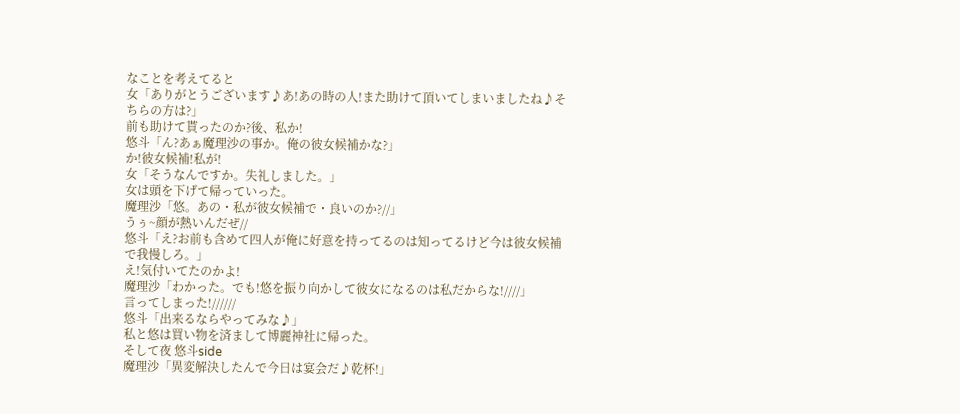なことを考えてると
女「ありがとうございます♪あ!あの時の人!また助けて頂いてしまいましたね♪そちらの方は?」
前も助けて貰ったのか?後、私か!
悠斗「ん?あぁ魔理沙の事か。俺の彼女候補かな?」
か!彼女候補!私が!
女「そうなんですか。失礼しました。」
女は頭を下げて帰っていった。
魔理沙「悠。あの・私が彼女候補で・良いのか?//」
うぅ~顔が熱いんだぜ//
悠斗「え?お前も含めて四人が俺に好意を持ってるのは知ってるけど今は彼女候補で我慢しろ。」
え!気付いてたのかよ!
魔理沙「わかった。でも!悠を振り向かして彼女になるのは私だからな!////」
言ってしまった!//////
悠斗「出来るならやってみな♪」
私と悠は買い物を済まして博麗神社に帰った。
そして夜 悠斗side
魔理沙「異変解決したんで今日は宴会だ♪乾杯!」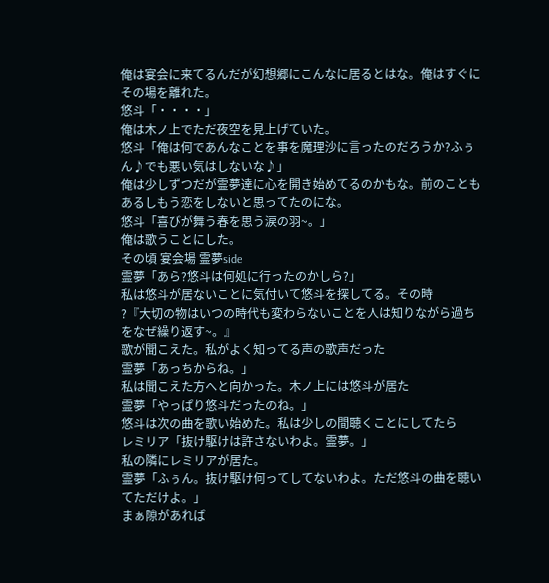俺は宴会に来てるんだが幻想郷にこんなに居るとはな。俺はすぐにその場を離れた。
悠斗「・・・・」
俺は木ノ上でただ夜空を見上げていた。
悠斗「俺は何であんなことを事を魔理沙に言ったのだろうか?ふぅん♪でも悪い気はしないな♪」
俺は少しずつだが霊夢達に心を開き始めてるのかもな。前のこともあるしもう恋をしないと思ってたのにな。
悠斗「喜びが舞う春を思う涙の羽~。」
俺は歌うことにした。
その頃 宴会場 霊夢side
霊夢「あら?悠斗は何処に行ったのかしら?」
私は悠斗が居ないことに気付いて悠斗を探してる。その時
?『大切の物はいつの時代も変わらないことを人は知りながら過ちをなぜ繰り返す~。』
歌が聞こえた。私がよく知ってる声の歌声だった
霊夢「あっちからね。」
私は聞こえた方へと向かった。木ノ上には悠斗が居た
霊夢「やっぱり悠斗だったのね。」
悠斗は次の曲を歌い始めた。私は少しの間聴くことにしてたら
レミリア「抜け駆けは許さないわよ。霊夢。」
私の隣にレミリアが居た。
霊夢「ふぅん。抜け駆け何ってしてないわよ。ただ悠斗の曲を聴いてただけよ。」
まぁ隙があれば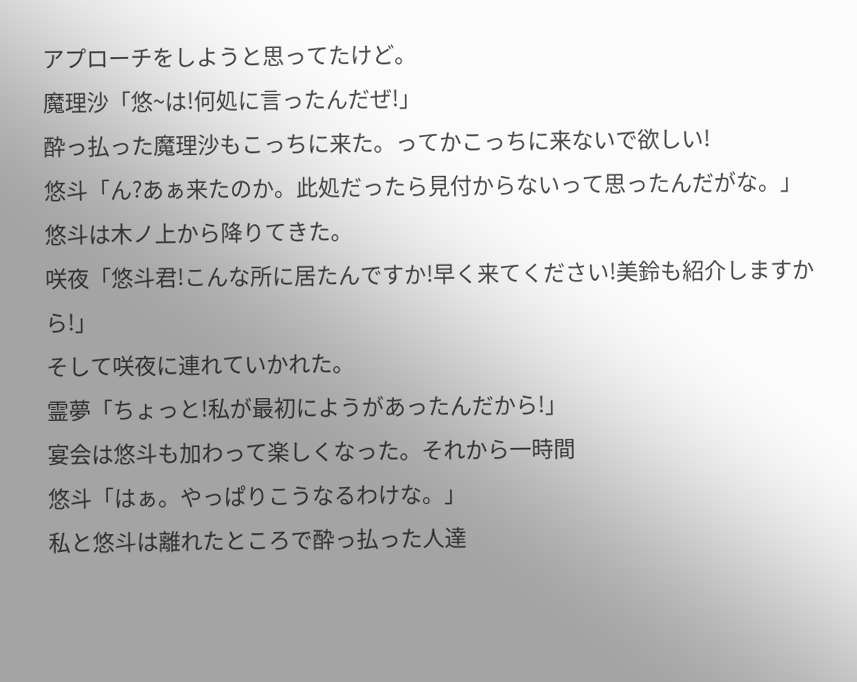アプローチをしようと思ってたけど。
魔理沙「悠~は!何処に言ったんだぜ!」
酔っ払った魔理沙もこっちに来た。ってかこっちに来ないで欲しい!
悠斗「ん?あぁ来たのか。此処だったら見付からないって思ったんだがな。」
悠斗は木ノ上から降りてきた。
咲夜「悠斗君!こんな所に居たんですか!早く来てください!美鈴も紹介しますから!」
そして咲夜に連れていかれた。
霊夢「ちょっと!私が最初にようがあったんだから!」
宴会は悠斗も加わって楽しくなった。それから一時間
悠斗「はぁ。やっぱりこうなるわけな。」
私と悠斗は離れたところで酔っ払った人達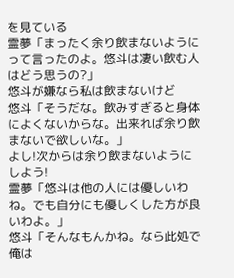を見ている
霊夢「まったく余り飲まないようにって言ったのよ。悠斗は凄い飲む人はどう思うの?」
悠斗が嫌なら私は飲まないけど
悠斗「そうだな。飲みすぎると身体によくないからな。出来れば余り飲まないで欲しいな。」
よし!次からは余り飲まないようにしよう!
霊夢「悠斗は他の人には優しいわね。でも自分にも優しくした方が良いわよ。」
悠斗「そんなもんかね。なら此処で俺は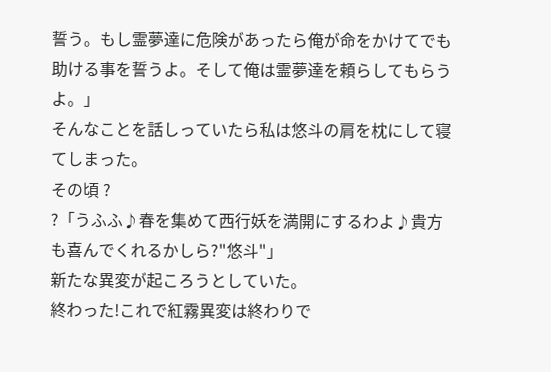誓う。もし霊夢達に危険があったら俺が命をかけてでも助ける事を誓うよ。そして俺は霊夢達を頼らしてもらうよ。」
そんなことを話しっていたら私は悠斗の肩を枕にして寝てしまった。
その頃 ?
?「うふふ♪春を集めて西行妖を満開にするわよ♪貴方も喜んでくれるかしら?"悠斗"」
新たな異変が起ころうとしていた。
終わった!これで紅霧異変は終わりで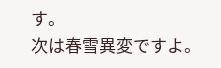す。
次は春雪異変ですよ。